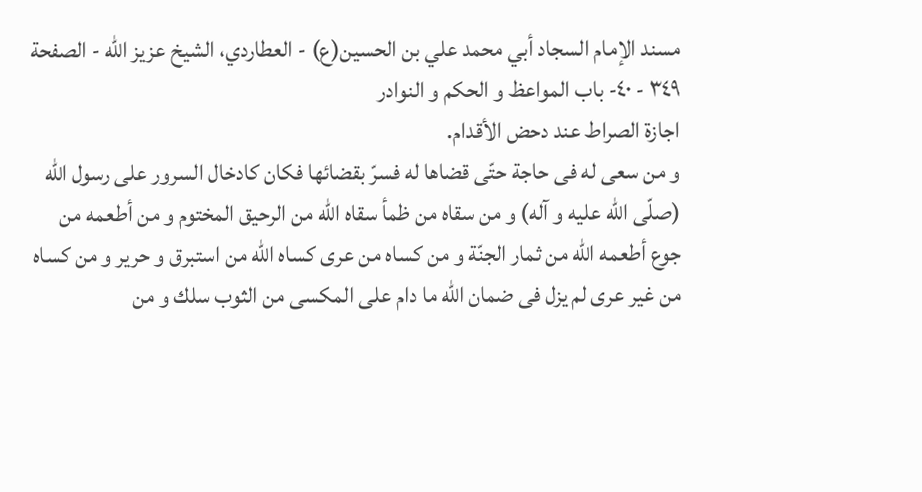مسند الإمام السجاد أبي محمد علي بن الحسين(ع) - العطاردي، الشيخ عزيز الله - الصفحة ٣٤٩ - ٤٠- باب المواعظ و الحكم و النوادر
اجازة الصراط عند دحض الأقدام.
و من سعى له فى حاجة حتّى قضاها له فسرّ بقضائها فكان كادخال السرور على رسول اللّه (صلّى اللّه عليه و آله) و من سقاه من ظمأ سقاه اللّه من الرحيق المختوم و من أطعمه من جوع أطعمه اللّه من ثمار الجنّة و من كساه من عرى كساه اللّه من استبرق و حرير و من كساه من غير عرى لم يزل فى ضمان اللّه ما دام على المكسى من الثوب سلك و من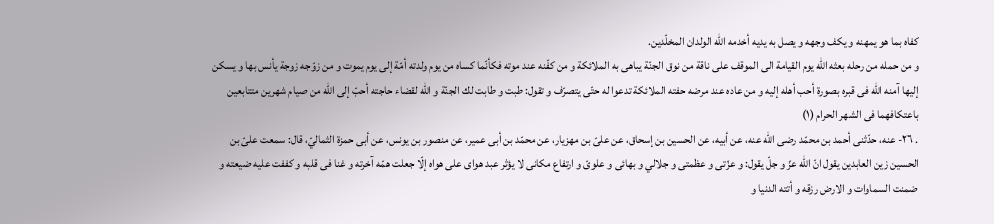كفاه بما هو يمهنه و يكف وجهه و يصل به يديه أخدمه اللّه الولدان المخلّدين.
و من حمله من رحله بعثه اللّه يوم القيامة الى الموقف على ناقة من نوق الجنّة يباهى به الملائكة و من كفّنه عند موته فكأنّما كساه من يوم ولدته أمّة إلى يوم يموت و من زوّجه زوجة يأنس بها و يسكن إليها آمنه اللّه فى قبره بصورة أحب أهله إليه و من عاده عند مرضه حفته الملائكة تدعوا له حتّى يتصرّف و تقول: طبت و طابت لك الجنّة و اللّه لقضاء حاجته أحبّ إلى اللّه من صيام شهرين متتابعين باعتكافهما فى الشهر الحرام (١)
. ٢٦- عنه، حدّثنى أحمد بن محمّد رضى اللّه عنه، عن أبيه، عن الحسين بن إسحاق، عن علىّ بن مهزيار، عن محمّد بن أبى عمير، عن منصور بن يونس، عن أبى حمزة الثماليّ، قال: سمعت علىّ بن الحسين زين العابدين يقول انّ اللّه عزّ و جلّ يقول: و عزّتى و عظمتى و جلالي و بهائى و علوىّ و ارتفاع مكانى لا يؤثر عبد هواى على هواه إلّا جعلت همّه آخرته و غنا فى قلبه و كففت عليه ضيعته و ضمنت السماوات و الارض رزقه و أتته الدنيا و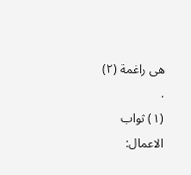هى راغمة (٢)
.
(١) ثواب الاعمال: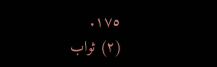١٧٥.
(٢) ثواب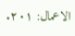الاعمال: ٢٠١.